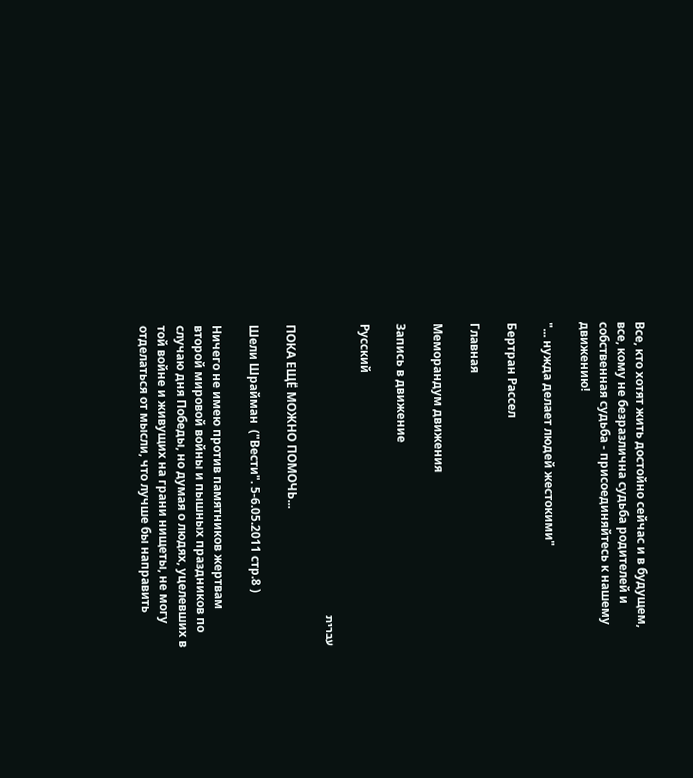Все, кто хотят жить достойно сейчас и в будущем, все, кому не безразлична судьба родителей и собственная судьба - присоединяйтесь к нашему движению!

"... нужда делает людей жестокими"

Бертран Рассел

Главная

Меморандум движения

Запись в движение

Русский

עברית

ПОКА ЕЩЁ МОЖНО ПОМОЧЬ...

Шели Шрайман  ("Вести". 5-6.05.2011 стр.8 )

Ничего не имею против памятников жертвам второй мировой войны и пышных праздников по случаю дня Победы, но думая о людях, уцелевших в той войне и живущих на грани нищеты, не могу отделаться от мысли, что лучше бы направить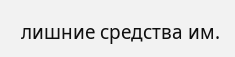лишние средства им.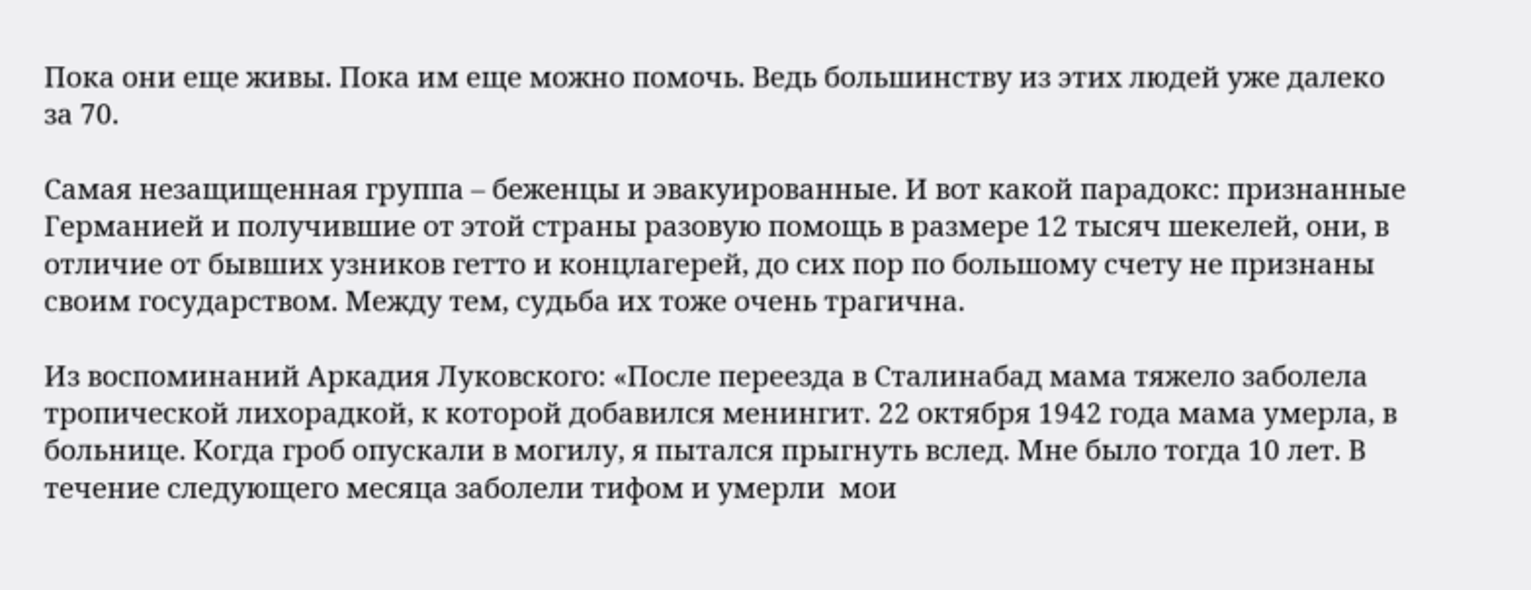Пока они еще живы. Пока им еще можно помочь. Ведь большинству из этих людей уже далеко за 70.

Самая незащищенная группа – беженцы и эвакуированные. И вот какой парадокс: признанные Германией и получившие от этой страны разовую помощь в размере 12 тысяч шекелей, они, в отличие от бывших узников гетто и концлагерей, до сих пор по большому счету не признаны своим государством. Между тем, судьба их тоже очень трагична.

Из воспоминаний Аркадия Луковского: «После переезда в Сталинабад мама тяжело заболела тропической лихорадкой, к которой добавился менингит. 22 октября 1942 года мама умерла, в больнице. Когда гроб опускали в могилу, я пытался прыгнуть вслед. Мне было тогда 10 лет. В течение следующего месяца заболели тифом и умерли  мои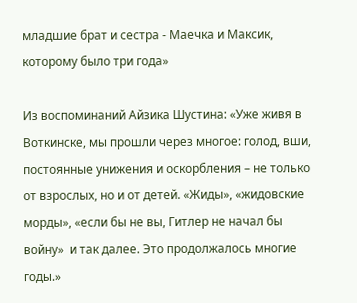младшие брат и сестра - Маечка и Максик, которому было три года»

Из воспоминаний Айзика Шустина: «Уже живя в Воткинске, мы прошли через многое: голод, вши, постоянные унижения и оскорбления – не только от взрослых, но и от детей. «Жиды», «жидовские морды», «если бы не вы, Гитлер не начал бы войну»  и так далее. Это продолжалось многие годы.»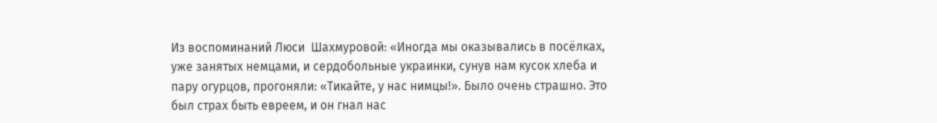Из воспоминаний Люси  Шахмуровой: «Иногда мы оказывались в посёлках, уже занятых немцами, и сердобольные украинки, сунув нам кусок хлеба и пару огурцов, прогоняли: «Тикайте, у нас нимцы!». Было очень страшно. Это был страх быть евреем, и он гнал нас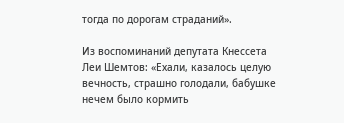тогда по дорогам страданий».

Из воспоминаний депутата Кнессета Леи Шемтов: «Ехали, казалось целую вечность, страшно голодали, бабушке нечем было кормить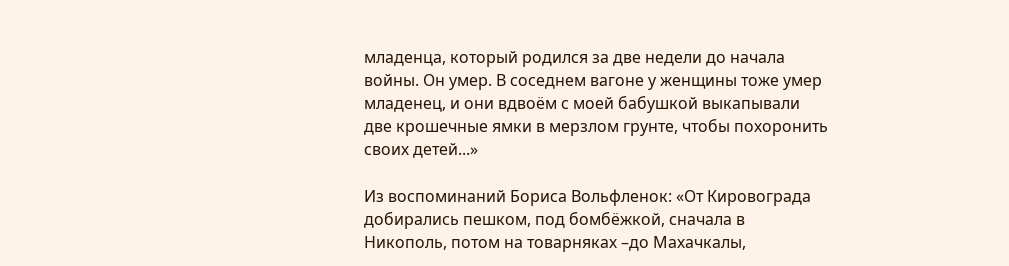младенца, который родился за две недели до начала войны. Он умер. В соседнем вагоне у женщины тоже умер младенец, и они вдвоём с моей бабушкой выкапывали две крошечные ямки в мерзлом грунте, чтобы похоронить своих детей...»

Из воспоминаний Бориса Вольфленок: «От Кировограда добирались пешком, под бомбёжкой, сначала в Никополь, потом на товарняках –до Махачкалы,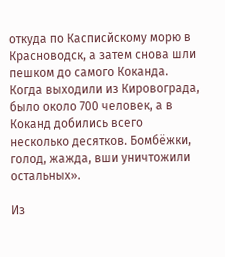откуда по Касписйскому морю в Красноводск, а затем снова шли пешком до самого Коканда. Когда выходили из Кировограда, было около 700 человек, а в Коканд добились всего несколько десятков. Бомбёжки, голод, жажда, вши уничтожили остальных».

Из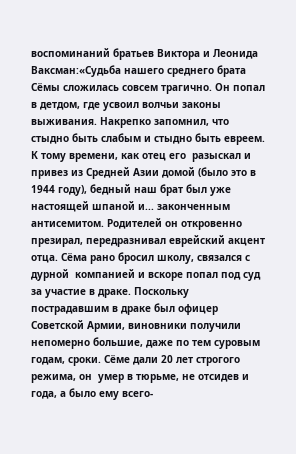воспоминаний братьев Виктора и Леонида Ваксман:«Судьба нашего среднего брата Сёмы сложилась совсем трагично. Он попал в детдом, где усвоил волчьи законы выживания. Накрепко запомнил, что стыдно быть слабым и стыдно быть евреем. К тому времени, как отец его  разыскал и привез из Средней Азии домой (было это в 1944 году), бедный наш брат был уже настоящей шпаной и... законченным антисемитом. Родителей он откровенно презирал, передразнивал еврейский акцент отца. Сёма рано бросил школу, связался с дурной  компанией и вскоре попал под суд за участие в драке. Поскольку пострадавшим в драке был офицер Советской Армии, виновники получили непомерно большие, даже по тем суровым годам, сроки. Сёме дали 20 лет строгого режима, он  умер в тюрьме, не отсидев и года, а было ему всего-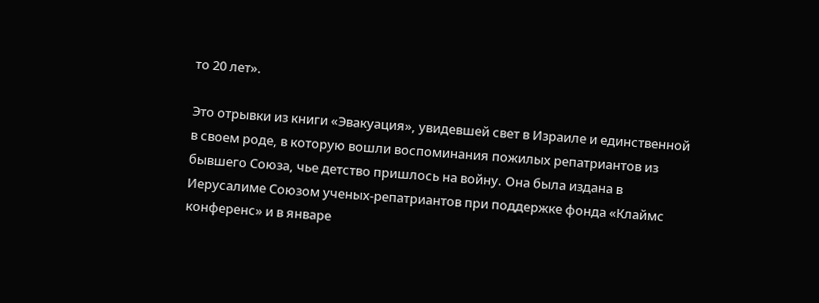то 20 лет».

Это отрывки из книги «Эвакуация», увидевшей свет в Израиле и единственной в своем роде, в которую вошли воспоминания пожилых репатриантов из бывшего Союза, чье детство пришлось на войну. Она была издана в Иерусалиме Союзом ученых-репатриантов при поддержке фонда «Клаймс конференс» и в январе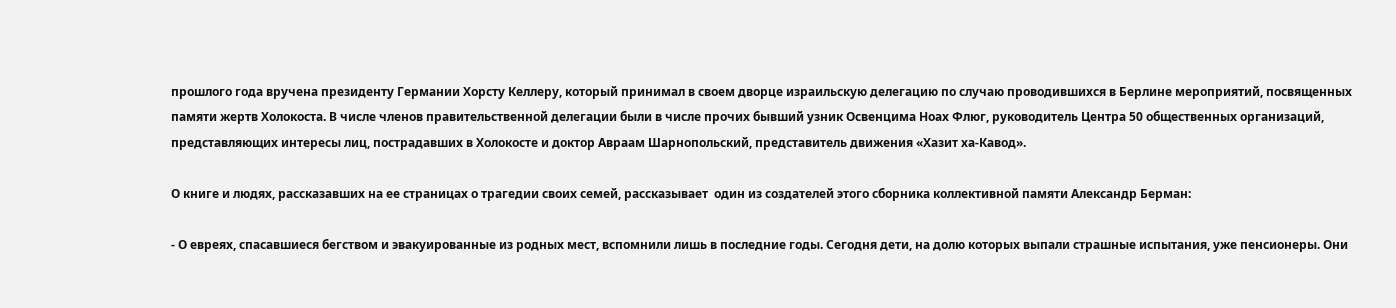прошлого года вручена президенту Германии Хорсту Келлеру, который принимал в своем дворце израильскую делегацию по случаю проводившихся в Берлине мероприятий, посвященных памяти жертв Холокоста. В числе членов правительственной делегации были в числе прочих бывший узник Освенцима Ноах Флюг, руководитель Центра 50 общественных организаций, представляющих интересы лиц, пострадавших в Холокосте и доктор Авраам Шарнопольский, представитель движения «Хазит ха-Кавод».

О книге и людях, рассказавших на ее страницах о трагедии своих семей, рассказывает  один из создателей этого сборника коллективной памяти Александр Берман:

- О евреях, спасавшиеся бегством и эвакуированные из родных мест, вспомнили лишь в последние годы. Сегодня дети, на долю которых выпали страшные испытания, уже пенсионеры. Они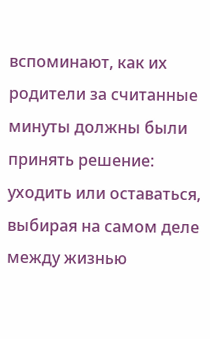вспоминают, как их родители за считанные минуты должны были принять решение: уходить или оставаться, выбирая на самом деле между жизнью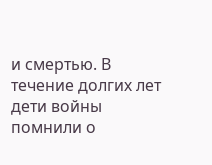и смертью. В течение долгих лет дети войны помнили о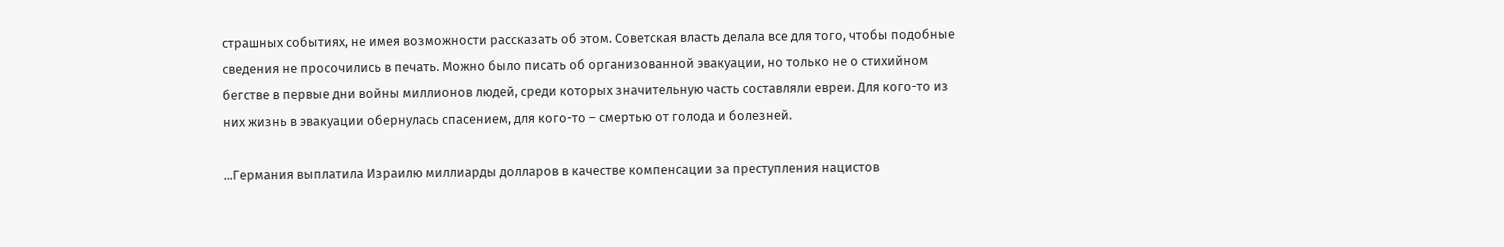страшных событиях, не имея возможности рассказать об этом. Советская власть делала все для того, чтобы подобные сведения не просочились в печать. Можно было писать об организованной эвакуации, но только не о стихийном бегстве в первые дни войны миллионов людей, среди которых значительную часть составляли евреи. Для кого-то из них жизнь в эвакуации обернулась спасением, для кого-то – смертью от голода и болезней.

...Германия выплатила Израилю миллиарды долларов в качестве компенсации за преступления нацистов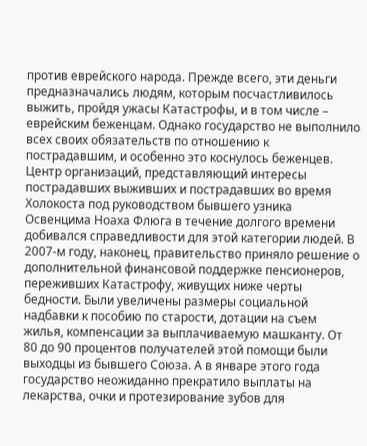против еврейского народа. Прежде всего, эти деньги предназначались людям, которым посчастливилось выжить, пройдя ужасы Катастрофы, и в том числе – еврейским беженцам. Однако государство не выполнило всех своих обязательств по отношению к пострадавшим, и особенно это коснулось беженцев. Центр организаций, представляющий интересы пострадавших выживших и пострадавших во время Холокоста под руководством бывшего узника Освенцима Ноаха Флюга в течение долгого времени добивался справедливости для этой категории людей. В 2007-м году, наконец, правительство приняло решение о дополнительной финансовой поддержке пенсионеров, переживших Катастрофу, живущих ниже черты бедности. Были увеличены размеры социальной надбавки к пособию по старости, дотации на съем жилья, компенсации за выплачиваемую машканту. От 80 до 90 процентов получателей этой помощи были выходцы из бывшего Союза. А в январе этого года государство неожиданно прекратило выплаты на лекарства, очки и протезирование зубов для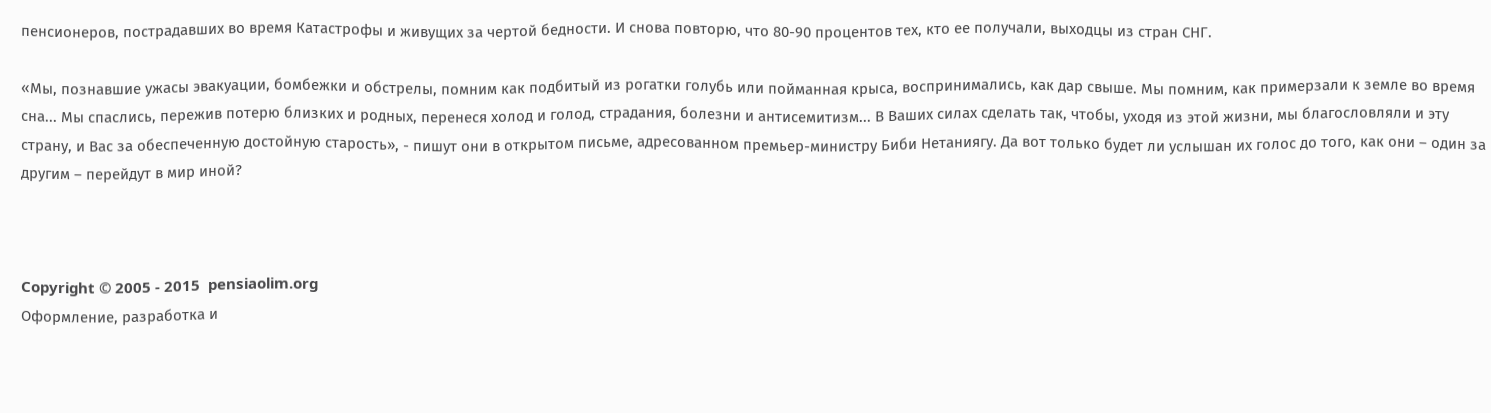пенсионеров, пострадавших во время Катастрофы и живущих за чертой бедности. И снова повторю, что 80-90 процентов тех, кто ее получали, выходцы из стран СНГ.

«Мы, познавшие ужасы эвакуации, бомбежки и обстрелы, помним как подбитый из рогатки голубь или пойманная крыса, воспринимались, как дар свыше. Мы помним, как примерзали к земле во время сна... Мы спаслись, пережив потерю близких и родных, перенеся холод и голод, страдания, болезни и антисемитизм... В Ваших силах сделать так, чтобы, уходя из этой жизни, мы благословляли и эту  страну, и Вас за обеспеченную достойную старость», - пишут они в открытом письме, адресованном премьер-министру Биби Нетаниягу. Да вот только будет ли услышан их голос до того, как они – один за другим – перейдут в мир иной?



Copyright © 2005 - 2015  pensiaolim.org
Оформление, разработка и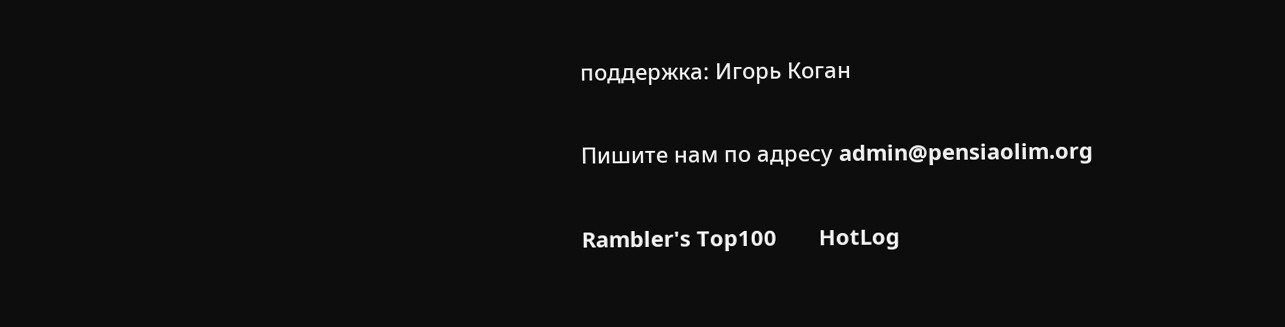поддержка: Игорь Коган

Пишите нам по адресу admin@pensiaolim.org

Rambler's Top100       HotLog